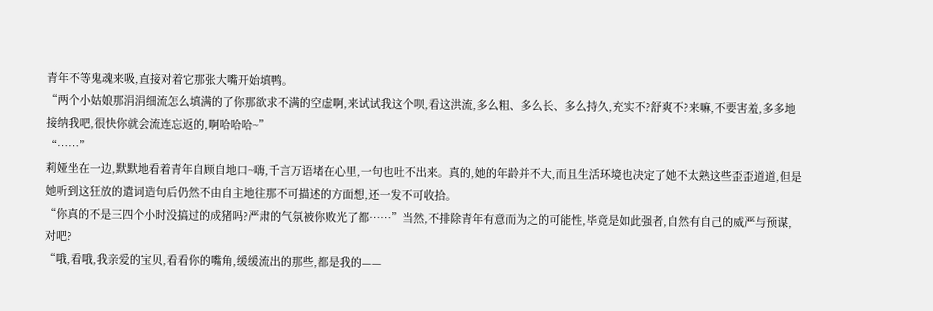青年不等鬼魂来吸,直接对着它那张大嘴开始填鸭。
“两个小姑娘那涓涓细流怎么填满的了你那欲求不满的空虚啊,来试试我这个呗,看这洪流,多么粗、多么长、多么持久,充实不?舒爽不?来嘛,不要害羞,多多地接纳我吧,很快你就会流连忘返的,啊哈哈哈~”
“……”
莉娅坐在一边,默默地看着青年自顾自地口~嗨,千言万语堵在心里,一句也吐不出来。真的,她的年龄并不大,而且生活环境也决定了她不太熟这些歪歪道道,但是她听到这狂放的遣词造句后仍然不由自主地往那不可描述的方面想,还一发不可收拾。
“你真的不是三四个小时没搞过的成猪吗?严肃的气氛被你败光了都……”当然,不排除青年有意而为之的可能性,毕竟是如此强者,自然有自己的威严与预谋,对吧?
“哦,看哦,我亲爱的宝贝,看看你的嘴角,缓缓流出的那些,都是我的——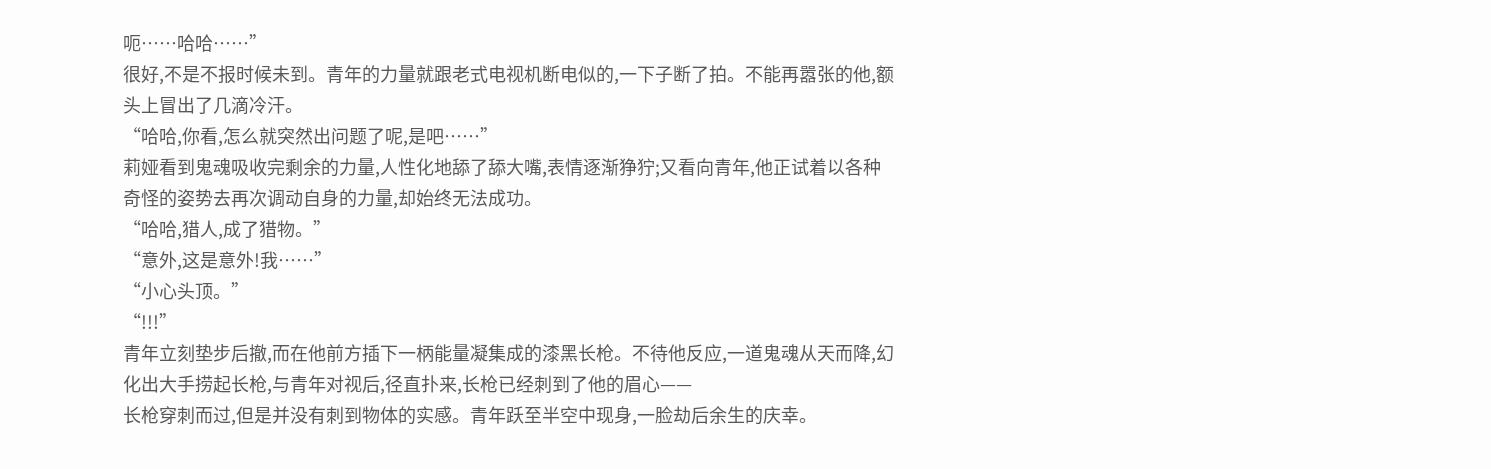呃……哈哈……”
很好,不是不报时候未到。青年的力量就跟老式电视机断电似的,一下子断了拍。不能再嚣张的他,额头上冒出了几滴冷汗。
“哈哈,你看,怎么就突然出问题了呢,是吧……”
莉娅看到鬼魂吸收完剩余的力量,人性化地舔了舔大嘴,表情逐渐狰狞;又看向青年,他正试着以各种奇怪的姿势去再次调动自身的力量,却始终无法成功。
“哈哈,猎人,成了猎物。”
“意外,这是意外!我……”
“小心头顶。”
“!!!”
青年立刻垫步后撤,而在他前方插下一柄能量凝集成的漆黑长枪。不待他反应,一道鬼魂从天而降,幻化出大手捞起长枪,与青年对视后,径直扑来,长枪已经刺到了他的眉心——
长枪穿刺而过,但是并没有刺到物体的实感。青年跃至半空中现身,一脸劫后余生的庆幸。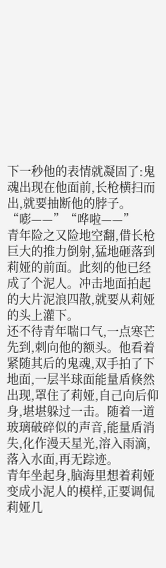下一秒他的表情就凝固了:鬼魂出现在他面前,长枪横扫而出,就要抽断他的脖子。
“嘭——”“哗啦——”
青年险之又险地空翻,借长枪巨大的推力倒射,猛地砸落到莉娅的前面。此刻的他已经成了个泥人。冲击地面拍起的大片泥浪四散,就要从莉娅的头上灌下。
还不待青年喘口气,一点寒芒先到,刺向他的额头。他看着紧随其后的鬼魂,双手拍了下地面,一层半球面能量盾倏然出现,罩住了莉娅,自己向后仰身,堪堪躲过一击。随着一道玻璃破碎似的声音,能量盾消失,化作漫天星光,溶入雨滴,落入水面,再无踪迹。
青年坐起身,脑海里想着莉娅变成小泥人的模样,正要调侃莉娅几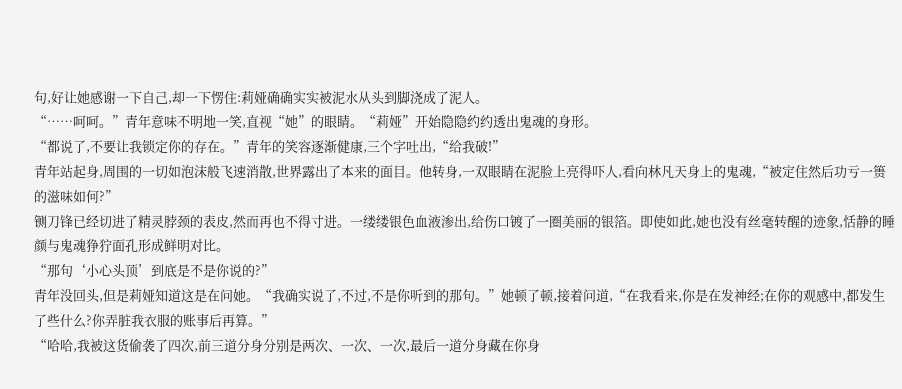句,好让她感谢一下自己,却一下愣住:莉娅确确实实被泥水从头到脚浇成了泥人。
“……呵呵。”青年意味不明地一笑,直视“她”的眼睛。“莉娅”开始隐隐约约透出鬼魂的身形。
“都说了,不要让我锁定你的存在。”青年的笑容逐渐健康,三个字吐出,“给我破!”
青年站起身,周围的一切如泡沫般飞速消散,世界露出了本来的面目。他转身,一双眼睛在泥脸上亮得吓人,看向林凡天身上的鬼魂,“被定住然后功亏一篑的滋味如何?”
铡刀锋已经切进了精灵脖颈的表皮,然而再也不得寸进。一缕缕银色血液渗出,给伤口镀了一圈美丽的银箔。即使如此,她也没有丝毫转醒的迹象,恬静的睡颜与鬼魂狰狞面孔形成鲜明对比。
“那句‘小心头顶’到底是不是你说的?”
青年没回头,但是莉娅知道这是在问她。“我确实说了,不过,不是你听到的那句。”她顿了顿,接着问道,“在我看来,你是在发神经;在你的观感中,都发生了些什么?你弄脏我衣服的账事后再算。”
“哈哈,我被这货偷袭了四次,前三道分身分别是两次、一次、一次,最后一道分身藏在你身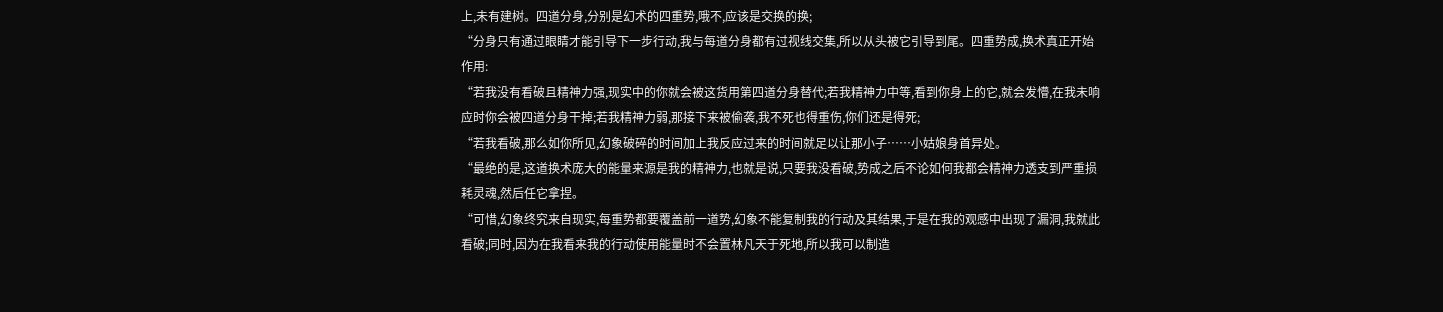上,未有建树。四道分身,分别是幻术的四重势,哦不,应该是交换的换;
“分身只有通过眼睛才能引导下一步行动,我与每道分身都有过视线交集,所以从头被它引导到尾。四重势成,换术真正开始作用:
“若我没有看破且精神力强,现实中的你就会被这货用第四道分身替代;若我精神力中等,看到你身上的它,就会发懵,在我未响应时你会被四道分身干掉;若我精神力弱,那接下来被偷袭,我不死也得重伤,你们还是得死;
“若我看破,那么如你所见,幻象破碎的时间加上我反应过来的时间就足以让那小子……小姑娘身首异处。
“最绝的是,这道换术庞大的能量来源是我的精神力,也就是说,只要我没看破,势成之后不论如何我都会精神力透支到严重损耗灵魂,然后任它拿捏。
“可惜,幻象终究来自现实,每重势都要覆盖前一道势,幻象不能复制我的行动及其结果,于是在我的观感中出现了漏洞,我就此看破;同时,因为在我看来我的行动使用能量时不会置林凡天于死地,所以我可以制造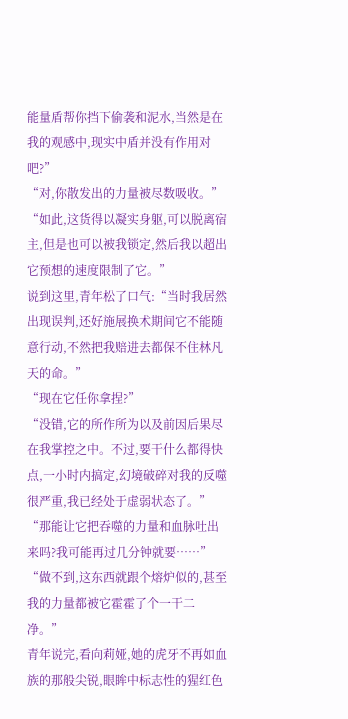能量盾帮你挡下偷袭和泥水,当然是在我的观感中,现实中盾并没有作用对吧?”
“对,你散发出的力量被尽数吸收。”
“如此,这货得以凝实身躯,可以脱离宿主,但是也可以被我锁定,然后我以超出它预想的速度限制了它。”
说到这里,青年松了口气:“当时我居然出现误判,还好施展换术期间它不能随意行动,不然把我赔进去都保不住林凡天的命。”
“现在它任你拿捏?”
“没错,它的所作所为以及前因后果尽在我掌控之中。不过,要干什么都得快点,一小时内搞定,幻境破碎对我的反噬很严重,我已经处于虚弱状态了。”
“那能让它把吞噬的力量和血脉吐出来吗?我可能再过几分钟就要……”
“做不到,这东西就跟个熔炉似的,甚至我的力量都被它霍霍了个一干二净。”
青年说完,看向莉娅,她的虎牙不再如血族的那般尖锐,眼眸中标志性的猩红色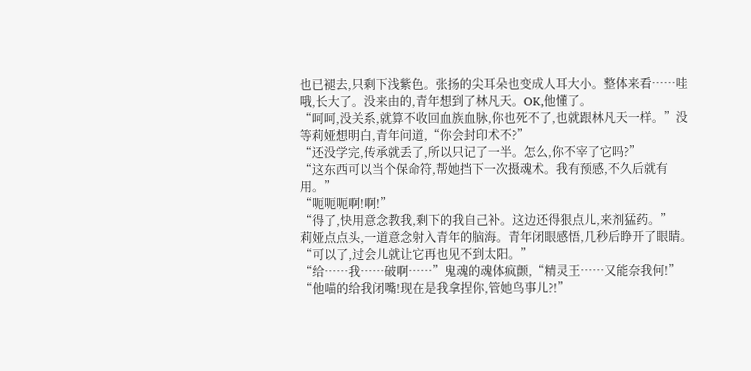也已褪去,只剩下浅紫色。张扬的尖耳朵也变成人耳大小。整体来看……哇哦,长大了。没来由的,青年想到了林凡天。OK,他懂了。
“呵呵,没关系,就算不收回血族血脉,你也死不了,也就跟林凡天一样。”没等莉娅想明白,青年问道,“你会封印术不?”
“还没学完,传承就丢了,所以只记了一半。怎么,你不宰了它吗?”
“这东西可以当个保命符,帮她挡下一次摄魂术。我有预感,不久后就有用。”
“呃呃呃啊!啊!”
“得了,快用意念教我,剩下的我自己补。这边还得狠点儿,来剂猛药。”
莉娅点点头,一道意念射入青年的脑海。青年闭眼感悟,几秒后睁开了眼睛。
“可以了,过会儿就让它再也见不到太阳。”
“给……我……破啊……”鬼魂的魂体疯颤,“精灵王……又能奈我何!”
“他喵的给我闭嘴!现在是我拿捏你,管她鸟事儿?!”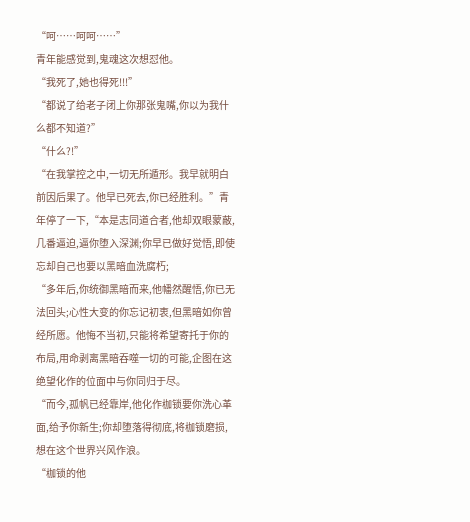“呵……呵呵……”
青年能感觉到,鬼魂这次想怼他。
“我死了,她也得死!!!”
“都说了给老子闭上你那张鬼嘴,你以为我什么都不知道?”
“什么?!”
“在我掌控之中,一切无所遁形。我早就明白前因后果了。他早已死去,你已经胜利。”青年停了一下,“本是志同道合者,他却双眼蒙蔽,几番逼迫,逼你堕入深渊;你早已做好觉悟,即使忘却自己也要以黑暗血洗腐朽;
“多年后,你统御黑暗而来,他幡然醒悟,你已无法回头;心性大变的你忘记初衷,但黑暗如你曾经所愿。他悔不当初,只能将希望寄托于你的布局,用命剥离黑暗吞噬一切的可能,企图在这绝望化作的位面中与你同归于尽。
“而今,孤帆已经靠岸,他化作枷锁要你洗心革面,给予你新生;你却堕落得彻底,将枷锁磨损,想在这个世界兴风作浪。
“枷锁的他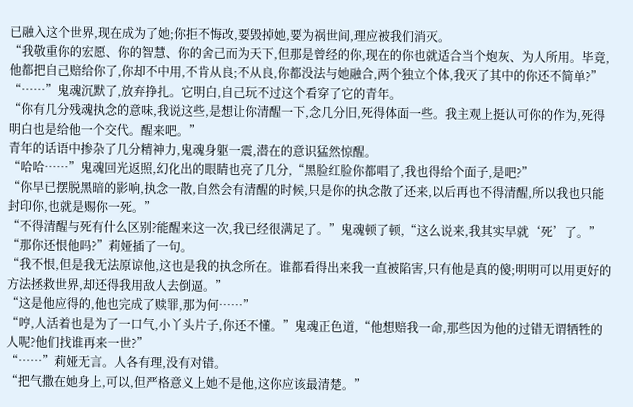已融入这个世界,现在成为了她;你拒不悔改,要毁掉她,要为祸世间,理应被我们消灭。
“我敬重你的宏愿、你的智慧、你的舍己而为天下,但那是曾经的你,现在的你也就适合当个炮灰、为人所用。毕竟,他都把自己赔给你了,你却不中用,不肯从良;不从良,你都没法与她融合,两个独立个体,我灭了其中的你还不简单?”
“……”鬼魂沉默了,放弃挣扎。它明白,自己玩不过这个看穿了它的青年。
“你有几分残魂执念的意味,我说这些,是想让你清醒一下,念几分旧,死得体面一些。我主观上挺认可你的作为,死得明白也是给他一个交代。醒来吧。”
青年的话语中掺杂了几分精神力,鬼魂身躯一震,潜在的意识猛然惊醒。
“哈哈……”鬼魂回光返照,幻化出的眼睛也亮了几分,“黑脸红脸你都唱了,我也得给个面子,是吧?”
“你早已摆脱黑暗的影响,执念一散,自然会有清醒的时候,只是你的执念散了还来,以后再也不得清醒,所以我也只能封印你,也就是赐你一死。”
“不得清醒与死有什么区别?能醒来这一次,我已经很满足了。”鬼魂顿了顿,“这么说来,我其实早就‘死’了。”
“那你还恨他吗?”莉娅插了一句。
“我不恨,但是我无法原谅他,这也是我的执念所在。谁都看得出来我一直被陷害,只有他是真的傻;明明可以用更好的方法拯救世界,却还得我用敌人去倒逼。”
“这是他应得的,他也完成了赎罪,那为何……”
“哼,人活着也是为了一口气,小丫头片子,你还不懂。”鬼魂正色道,“他想赔我一命,那些因为他的过错无谓牺牲的人呢?他们找谁再来一世?”
“……”莉娅无言。人各有理,没有对错。
“把气撒在她身上,可以,但严格意义上她不是他,这你应该最清楚。”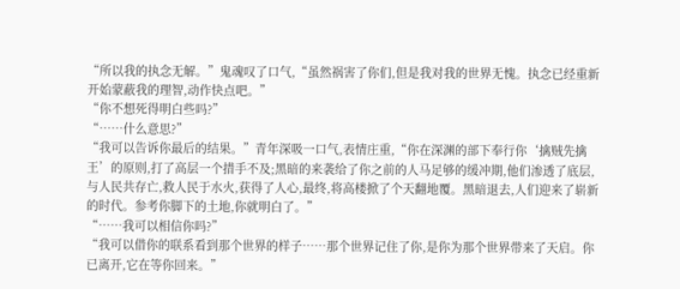“所以我的执念无解。”鬼魂叹了口气,“虽然祸害了你们,但是我对我的世界无愧。执念已经重新开始蒙蔽我的理智,动作快点吧。”
“你不想死得明白些吗?”
“……什么意思?”
“我可以告诉你最后的结果。”青年深吸一口气,表情庄重,“你在深渊的部下奉行你‘擒贼先擒王’的原则,打了高层一个措手不及;黑暗的来袭给了你之前的人马足够的缓冲期,他们渗透了底层,与人民共存亡,救人民于水火,获得了人心,最终,将高楼掀了个天翻地覆。黑暗退去,人们迎来了崭新的时代。参考你脚下的土地,你就明白了。”
“……我可以相信你吗?”
“我可以借你的联系看到那个世界的样子……那个世界记住了你,是你为那个世界带来了天启。你已离开,它在等你回来。”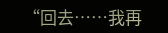“回去……我再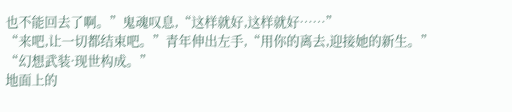也不能回去了啊。”鬼魂叹息,“这样就好,这样就好……”
“来吧,让一切都结束吧。”青年伸出左手,“用你的离去,迎接她的新生。”
“幻想武装·现世构成。”
地面上的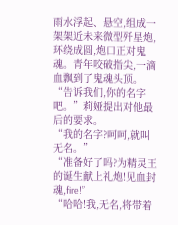雨水浮起、悬空,组成一架架近未来微型歼星炮,环绕成圆,炮口正对鬼魂。青年咬破指尖,一滴血飘到了鬼魂头顶。
“告诉我们,你的名字吧。”莉娅提出对他最后的要求。
“我的名字?呵呵,就叫无名。”
“准备好了吗?为精灵王的诞生献上礼炮!见血封魂,fire!”
“哈哈!我,无名,将带着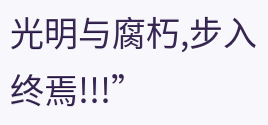光明与腐朽,步入终焉!!!”